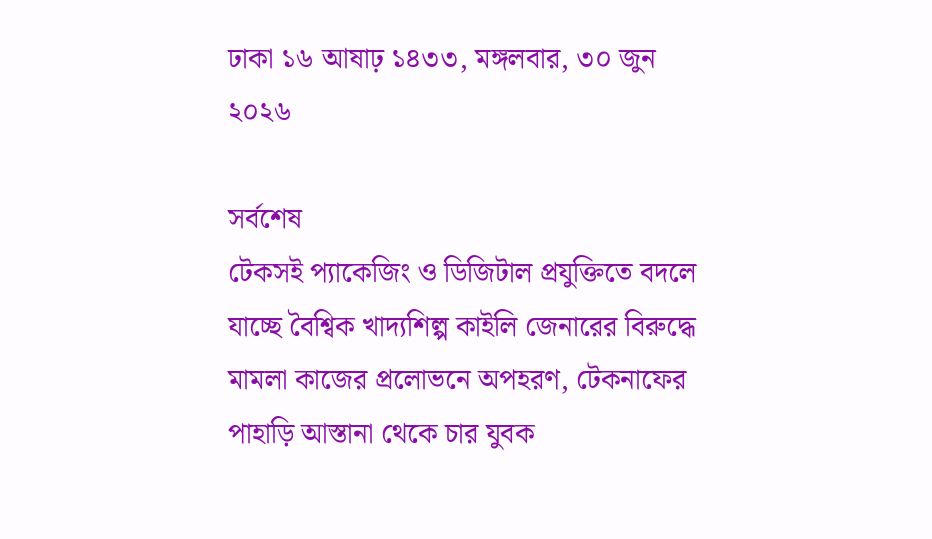ঢাকা ১৬ আষাঢ় ১৪৩৩, মঙ্গলবার, ৩০ জুন ২০২৬

সর্বশেষ
টেকসই প্যাকেজিং ও ডিজিটাল প্রযুক্তিতে বদলে যাচ্ছে বৈশ্বিক খাদ্যশিল্প কাইলি জেনারের বিরুদ্ধে মামলা কাজের প্রলোভনে অপহরণ, টেকনাফের পাহাড়ি আস্তানা থেকে চার যুবক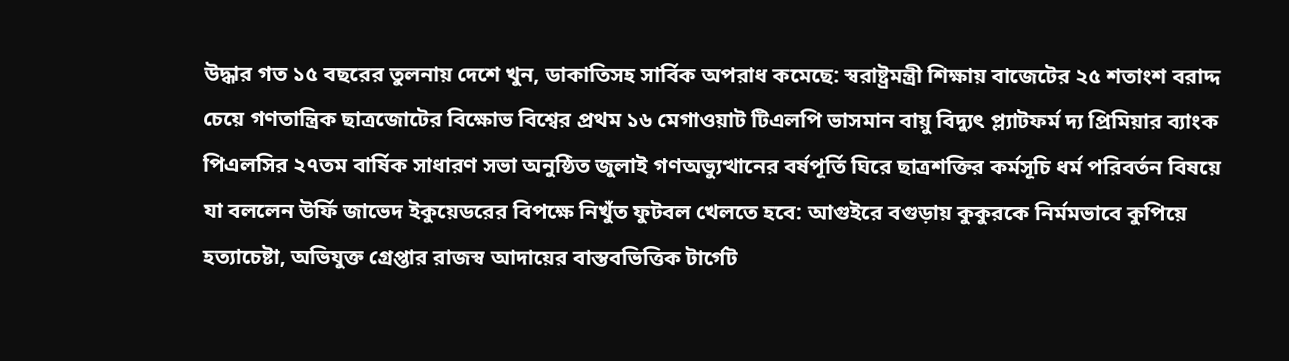উদ্ধার গত ১৫ বছরের তুলনায় দেশে খুন, ডাকাতিসহ সার্বিক অপরাধ কমেছে: স্বরাষ্ট্রমন্ত্রী শিক্ষায় বাজেটের ২৫ শতাংশ বরাদ্দ চেয়ে গণতান্ত্রিক ছাত্রজোটের বিক্ষোভ বিশ্বের প্রথম ১৬ মেগাওয়াট টিএলপি ভাসমান বায়ু বিদ্যুৎ প্ল্যাটফর্ম দ্য প্রিমিয়ার ব্যাংক পিএলসির ২৭তম বার্ষিক সাধারণ সভা অনুষ্ঠিত জুলাই গণঅভ্যুত্থানের বর্ষপূর্তি ঘিরে ছাত্রশক্তির কর্মসূচি ধর্ম পরিবর্তন বিষয়ে যা বললেন উর্ফি জাভেদ ইকুয়েডরের বিপক্ষে নিখুঁত ফুটবল খেলতে হবে: আগুইরে বগুড়ায় কুকুরকে নির্মমভাবে কুপিয়ে হত্যাচেষ্টা, অভিযুক্ত গ্রেপ্তার রাজস্ব আদায়ের বাস্তবভিত্তিক টার্গেট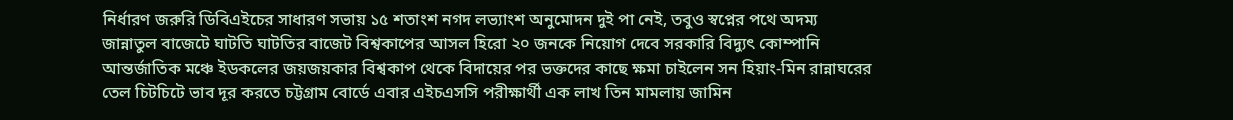নির্ধারণ জরুরি ডিবিএইচের সাধারণ সভায় ১৫ শতাংশ নগদ লভ্যাংশ অনুমোদন দুই পা নেই, তবুও স্বপ্নের পথে অদম্য জান্নাতুল বাজেটে ঘাটতি ঘাটতির বাজেট বিশ্বকাপের আসল হিরো ২০ জনকে নিয়োগ দেবে সরকারি বিদ্যুৎ কোম্পানি আন্তর্জাতিক মঞ্চে ইডকলের জয়জয়কার বিশ্বকাপ থেকে বিদায়ের পর ভক্তদের কাছে ক্ষমা চাইলেন সন হিয়াং-মিন রান্নাঘরের তেল চিটচিটে ভাব দূর করতে চট্টগ্রাম বোর্ডে এবার এইচএসসি পরীক্ষার্থী এক লাখ তিন মামলায় জামিন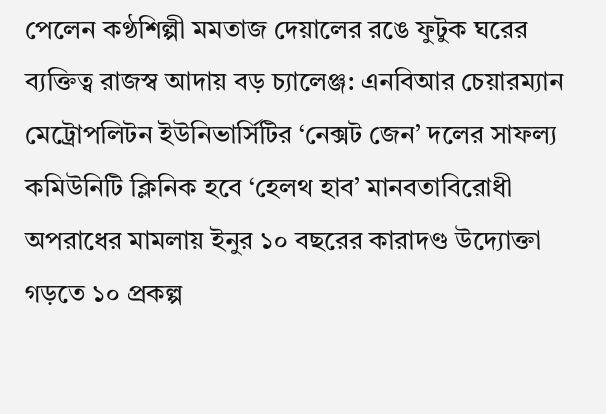পেলেন কণ্ঠশিল্পী মমতাজ দেয়ালের রঙে ফুটুক ঘরের ব্যক্তিত্ব রাজস্ব আদায় বড় চ্যালেঞ্জ: এনবিআর চেয়ারম্যান মেট্রোপলিটন ইউনিভার্সিটির ‘নেক্সট জেন’ দলের সাফল্য কমিউনিটি ক্লিনিক হবে ‘হেলথ হাব’ মানবতাবিরোধী অপরাধের মামলায় ইনুর ১০ বছরের কারাদণ্ড উদ্যোক্তা গড়তে ১০ প্রকল্প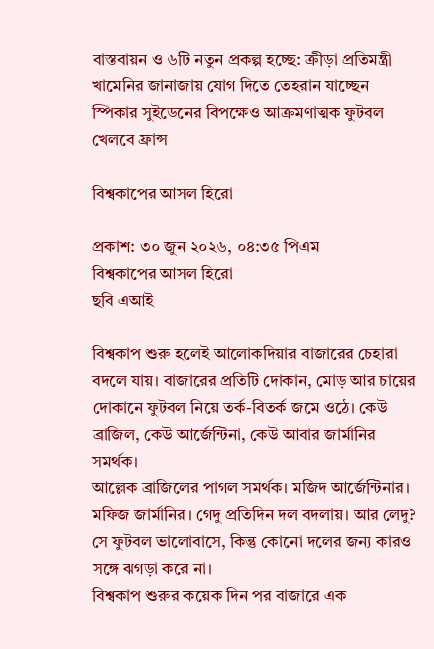বাস্তবায়ন ও ৬টি নতুন প্রকল্প হচ্ছে: ক্রীড়া প্রতিমন্ত্রী খামেনির জানাজায় যোগ দিতে তেহরান যাচ্ছেন স্পিকার সুইডেনের বিপক্ষেও আক্রমণাত্মক ফুটবল খেলবে ফ্রান্স

বিশ্বকাপের আসল হিরো

প্রকাশ: ৩০ জুন ২০২৬, ০৪:৩৫ পিএম
বিশ্বকাপের আসল হিরো
ছবি এআই

বিশ্বকাপ শুরু হলেই আলোকদিয়ার বাজারের চেহারা বদলে যায়। বাজারের প্রতিটি দোকান, মোড় আর চায়ের দোকানে ফুটবল নিয়ে তর্ক-বিতর্ক জমে ওঠে। কেউ ব্রাজিল, কেউ আর্জেন্টিনা, কেউ আবার জার্মানির সমর্থক।
আল্লেক ব্রাজিলের পাগল সমর্থক। মজিদ আর্জেন্টিনার। মফিজ জার্মানির। গেদু প্রতিদিন দল বদলায়। আর লেদু? সে ফুটবল ভালোবাসে, কিন্তু কোনো দলের জন্য কারও সঙ্গে ঝগড়া করে না।
বিশ্বকাপ শুরুর কয়েক দিন পর বাজারে এক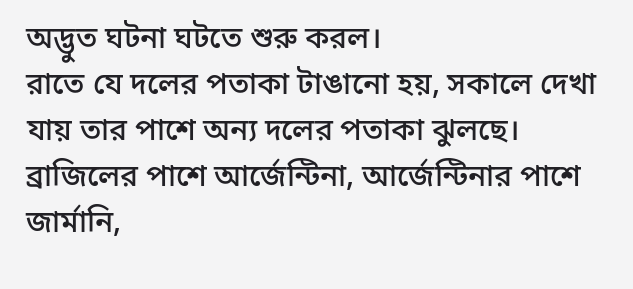অদ্ভুত ঘটনা ঘটতে শুরু করল।
রাতে যে দলের পতাকা টাঙানো হয়, সকালে দেখা যায় তার পাশে অন্য দলের পতাকা ঝুলছে। ব্রাজিলের পাশে আর্জেন্টিনা, আর্জেন্টিনার পাশে জার্মানি,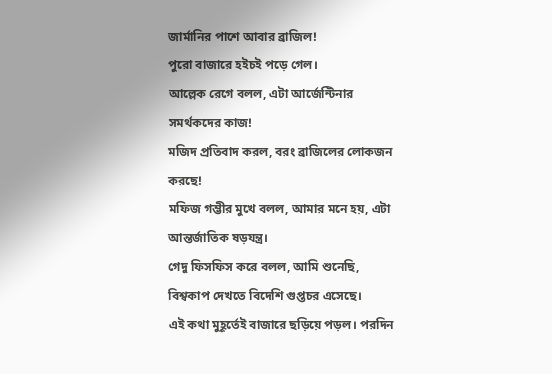জার্মানির পাশে আবার ব্রাজিল!
পুরো বাজারে হইচই পড়ে গেল।
আল্লেক রেগে বলল, এটা আর্জেন্টিনার সমর্থকদের কাজ!
মজিদ প্রতিবাদ করল, বরং ব্রাজিলের লোকজন করছে!
মফিজ গম্ভীর মুখে বলল, আমার মনে হয়, এটা আন্তর্জাতিক ষড়যন্ত্র।
গেদু ফিসফিস করে বলল, আমি শুনেছি, বিশ্বকাপ দেখতে বিদেশি গুপ্তচর এসেছে।
এই কথা মুহূর্তেই বাজারে ছড়িয়ে পড়ল। পরদিন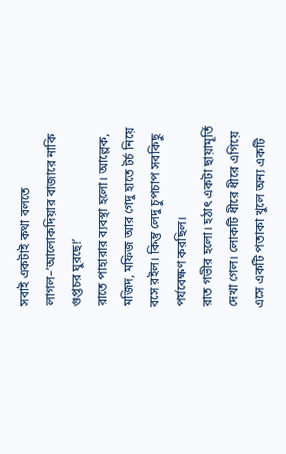সবাই একটাই কথা বলতে লাগল–‘আলোকদিয়ার বাজারে নাকি গুপ্তচর ঘুরছে!’
রাতে পাহারার ব্যবস্থা হলো। আল্লেক, মজিদ, মফিজ আর গেদু হাতে টর্চ নিয়ে বসে রইল। কিন্তু লেদু চুপচাপ সবকিছু পর্যবেক্ষণ করছিল।
রাত গভীর হলো। হঠাৎ একটা ছায়ামূর্তি দেখা গেল। লোকটি ধীরে ধীরে এগিয়ে এসে একটি পতাকা খুলে অন্য একটি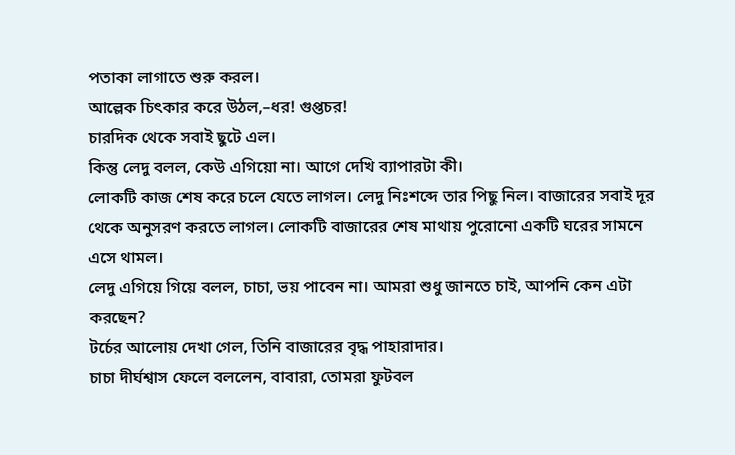পতাকা লাগাতে শুরু করল।
আল্লেক চিৎকার করে উঠল,–ধর! গুপ্তচর!
চারদিক থেকে সবাই ছুটে এল।
কিন্তু লেদু বলল, কেউ এগিয়ো না। আগে দেখি ব্যাপারটা কী।
লোকটি কাজ শেষ করে চলে যেতে লাগল। লেদু নিঃশব্দে তার পিছু নিল। বাজারের সবাই দূর থেকে অনুসরণ করতে লাগল। লোকটি বাজারের শেষ মাথায় পুরোনো একটি ঘরের সামনে এসে থামল।
লেদু এগিয়ে গিয়ে বলল, চাচা, ভয় পাবেন না। আমরা শুধু জানতে চাই, আপনি কেন এটা করছেন?
টর্চের আলোয় দেখা গেল, তিনি বাজারের বৃদ্ধ পাহারাদার।
চাচা দীর্ঘশ্বাস ফেলে বললেন, বাবারা, তোমরা ফুটবল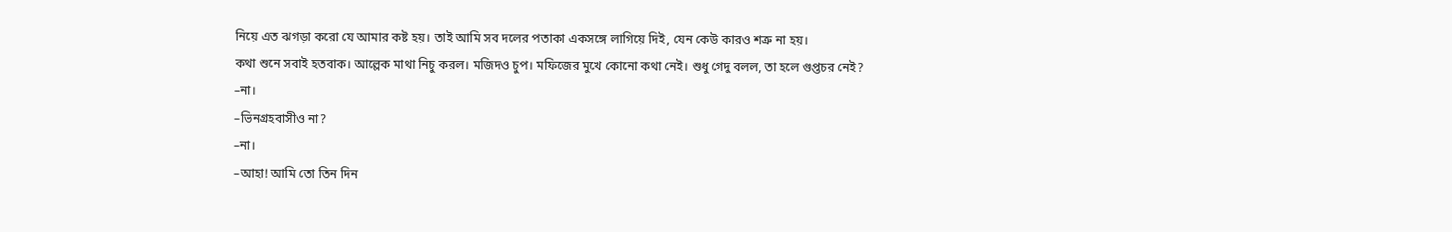নিয়ে এত ঝগড়া করো যে আমার কষ্ট হয়। তাই আমি সব দলের পতাকা একসঙ্গে লাগিয়ে দিই, যেন কেউ কারও শত্রু না হয়।
কথা শুনে সবাই হতবাক। আল্লেক মাথা নিচু করল। মজিদও চুপ। মফিজের মুখে কোনো কথা নেই। শুধু গেদু বলল, তা হলে গুপ্তচর নেই?
–না।
–ভিনগ্রহবাসীও না?
–না।
–আহা! আমি তো তিন দিন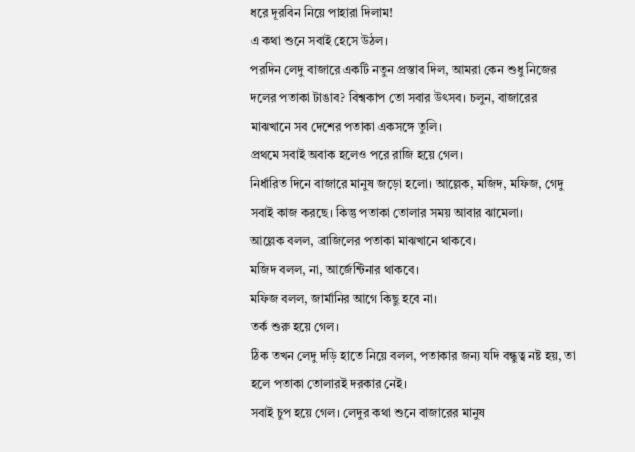ধরে দূরবিন নিয়ে পাহারা দিলাম!
এ কথা শুনে সবাই হেসে উঠল।
পরদিন লেদু বাজারে একটি নতুন প্রস্তাব দিল, আমরা কেন শুধু নিজের দলের পতাকা টাঙাব? বিশ্বকাপ তো সবার উৎসব। চলুন, বাজারের মাঝখানে সব দেশের পতাকা একসঙ্গে তুলি।
প্রথমে সবাই অবাক হলেও পরে রাজি হয়ে গেল।
নির্ধারিত দিনে বাজারে মানুষ জড়ো হলো। আল্লেক, মজিদ, মফিজ, গেদু সবাই কাজ করছে। কিন্তু পতাকা তোলার সময় আবার ঝামেলা।
আল্লেক বলল, ব্রাজিলের পতাকা মাঝখানে থাকবে।
মজিদ বলল, না, আর্জেন্টিনার থাকবে।
মফিজ বলল, জার্মানির আগে কিছু হবে না।
তর্ক শুরু হয়ে গেল।
ঠিক তখন লেদু দড়ি হাতে নিয়ে বলল, পতাকার জন্য যদি বন্ধুত্ব নষ্ট হয়, তা হলে পতাকা তোলারই দরকার নেই।
সবাই চুপ হয়ে গেল। লেদুর কথা শুনে বাজারের মানুষ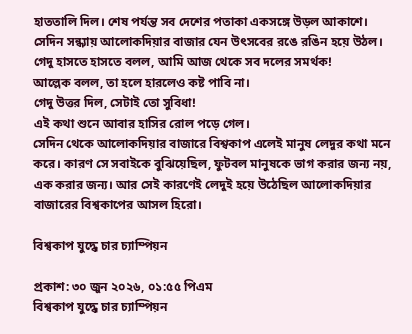হাততালি দিল। শেষ পর্যন্ত সব দেশের পতাকা একসঙ্গে উড়ল আকাশে। সেদিন সন্ধ্যায় আলোকদিয়ার বাজার যেন উৎসবের রঙে রঙিন হয়ে উঠল। গেদু হাসতে হাসতে বলল, আমি আজ থেকে সব দলের সমর্থক!
আল্লেক বলল, তা হলে হারলেও কষ্ট পাবি না।
গেদু উত্তর দিল, সেটাই তো সুবিধা!
এই কথা শুনে আবার হাসির রোল পড়ে গেল।
সেদিন থেকে আলোকদিয়ার বাজারে বিশ্বকাপ এলেই মানুষ লেদুর কথা মনে করে। কারণ সে সবাইকে বুঝিয়েছিল, ফুটবল মানুষকে ভাগ করার জন্য নয়, এক করার জন্য। আর সেই কারণেই লেদুই হয়ে উঠেছিল আলোকদিয়ার বাজারের বিশ্বকাপের আসল হিরো।

বিশ্বকাপ যুদ্ধে চার চ্যাম্পিয়ন

প্রকাশ: ৩০ জুন ২০২৬, ০১:৫৫ পিএম
বিশ্বকাপ যুদ্ধে চার চ্যাম্পিয়ন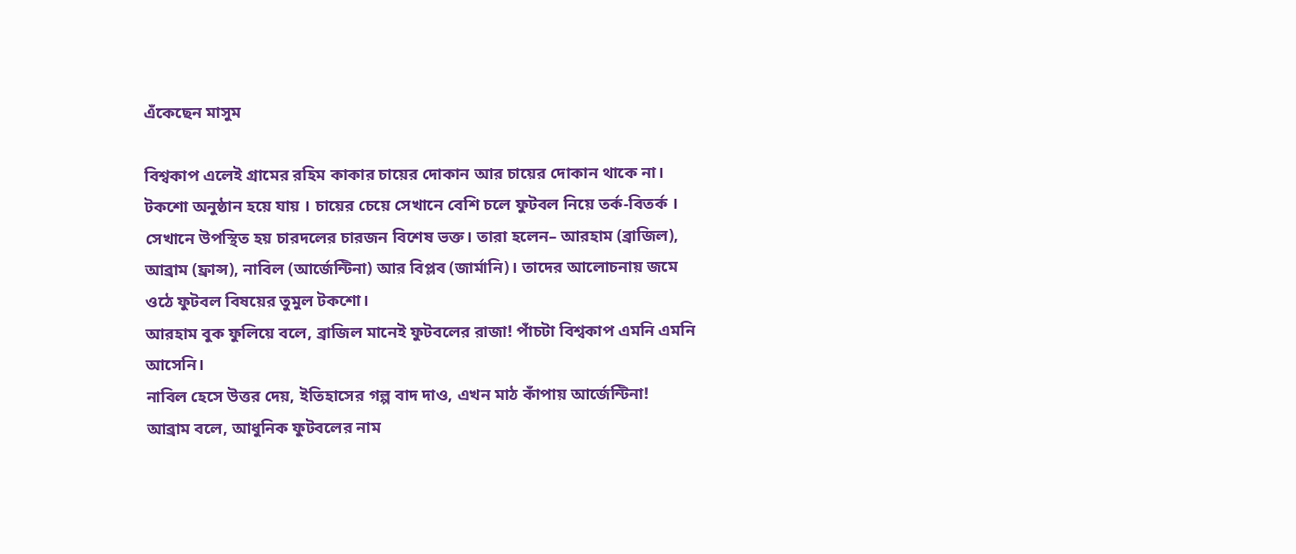এঁকেছেন মাসুম

বিশ্বকাপ এলেই গ্রামের রহিম কাকার চায়ের দোকান আর চায়ের দোকান থাকে না। টকশো অনুষ্ঠান হয়ে যায় । চায়ের চেয়ে সেখানে বেশি চলে ফুটবল নিয়ে তর্ক-বিতর্ক । সেখানে উপস্থিত হয় চারদলের চারজন বিশেষ ভক্ত। তারা হলেন– আরহাম (ব্রাজিল), আব্রাম (ফ্রান্স), নাবিল (আর্জেন্টিনা) আর বিপ্লব (জার্মানি)। তাদের আলোচনায় জমে ওঠে ফুটবল বিষয়ের তুমুল টকশো।
আরহাম বুক ফুলিয়ে বলে, ব্রাজিল মানেই ফুটবলের রাজা! পাঁচটা বিশ্বকাপ এমনি এমনি আসেনি।
নাবিল হেসে উত্তর দেয়, ইতিহাসের গল্প বাদ দাও, এখন মাঠ কাঁপায় আর্জেন্টিনা!
আব্রাম বলে, আধুনিক ফুটবলের নাম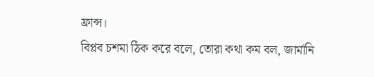ফ্রান্স।
বিপ্লব চশমা ঠিক করে বলে, তোরা কথা কম বল, জার্মানি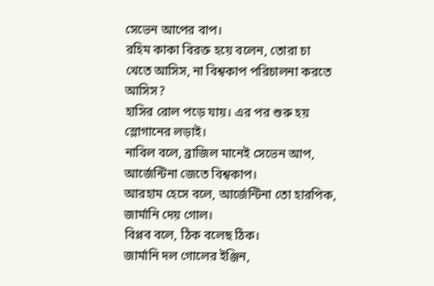সেভেন আপের বাপ।
রহিম কাকা বিরক্ত হয়ে বলেন, তোরা চা খেতে আসিস, না বিশ্বকাপ পরিচালনা করতে আসিস?
হাসির রোল পড়ে যায়। এর পর শুরু হয় স্লোগানের লড়াই।
নাবিল বলে, ব্রাজিল মানেই সেভেন আপ, আর্জেন্টিনা জেতে বিশ্বকাপ।
আরহাম হেসে বলে, আর্জেন্টিনা তো হারপিক, জার্মানি দেয় গোল।
বিপ্লব বলে, ঠিক বলেছ ঠিক।
জার্মানি দল গোলের ইঞ্জিন,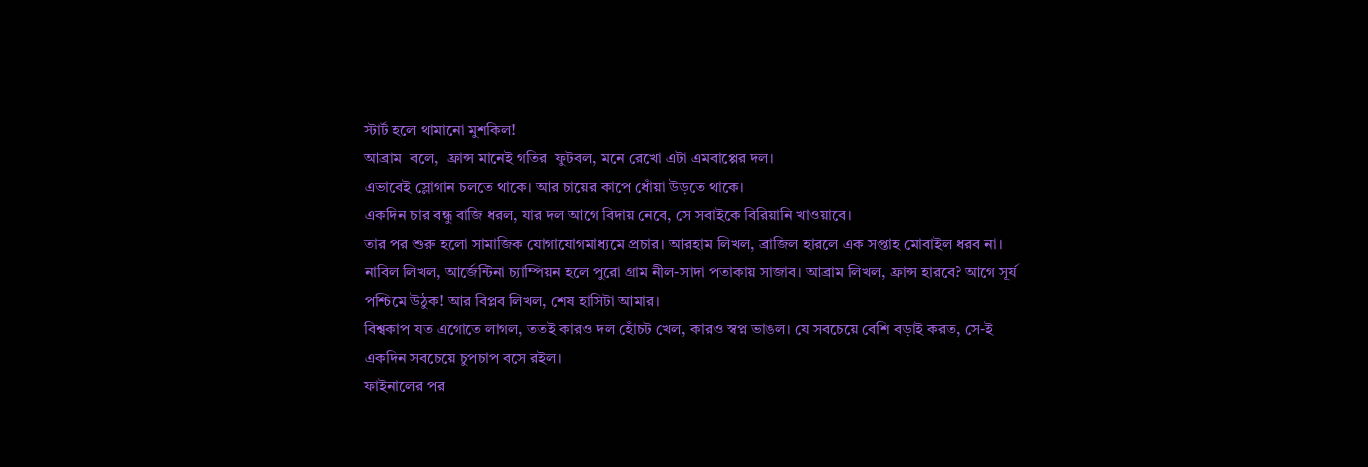স্টার্ট হলে থামানো মুশকিল!
আব্রাম  বলে,  ফ্রান্স মানেই গতির  ফুটবল, মনে রেখো এটা এমবাপ্পের দল।
এভাবেই স্লোগান চলতে থাকে। আর চায়ের কাপে ধোঁয়া উড়তে থাকে।
একদিন চার বন্ধু বাজি ধরল, যার দল আগে বিদায় নেবে, সে সবাইকে বিরিয়ানি খাওয়াবে।
তার পর শুরু হলো সামাজিক যোগাযোগমাধ্যমে প্রচার। আরহাম লিখল, ব্রাজিল হারলে এক সপ্তাহ মোবাইল ধরব না। নাবিল লিখল, আর্জেন্টিনা চ্যাম্পিয়ন হলে পুরো গ্রাম নীল-সাদা পতাকায় সাজাব। আব্রাম লিখল, ফ্রান্স হারবে? আগে সূর্য পশ্চিমে উঠুক! আর বিপ্লব লিখল, শেষ হাসিটা আমার।
বিশ্বকাপ যত এগোতে লাগল, ততই কারও দল হোঁচট খেল, কারও স্বপ্ন ভাঙল। যে সবচেয়ে বেশি বড়াই করত, সে-ই একদিন সবচেয়ে চুপচাপ বসে রইল।
ফাইনালের পর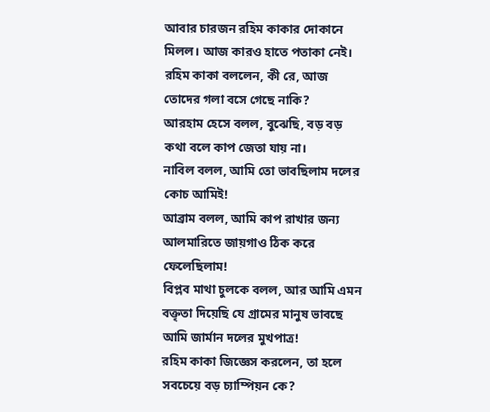আবার চারজন রহিম কাকার দোকানে মিলল। আজ কারও হাতে পতাকা নেই।
রহিম কাকা বললেন, কী রে, আজ তোদের গলা বসে গেছে নাকি?
আরহাম হেসে বলল, বুঝেছি, বড় বড় কথা বলে কাপ জেতা যায় না।
নাবিল বলল, আমি তো ভাবছিলাম দলের কোচ আমিই!
আব্রাম বলল, আমি কাপ রাখার জন্য আলমারিতে জায়গাও ঠিক করে ফেলেছিলাম!
বিপ্লব মাথা চুলকে বলল, আর আমি এমন বক্তৃতা দিয়েছি যে গ্রামের মানুষ ভাবছে আমি জার্মান দলের মুখপাত্র!
রহিম কাকা জিজ্ঞেস করলেন, তা হলে সবচেয়ে বড় চ্যাম্পিয়ন কে?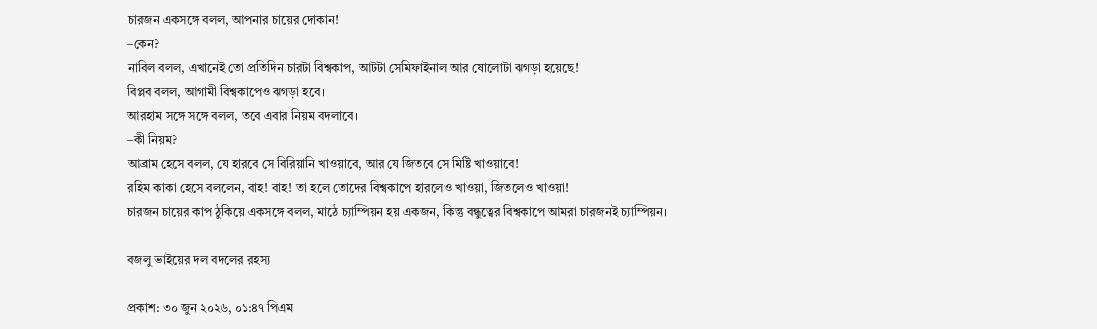চারজন একসঙ্গে বলল, আপনার চায়ের দোকান!
–কেন?
নাবিল বলল, এখানেই তো প্রতিদিন চারটা বিশ্বকাপ, আটটা সেমিফাইনাল আর ষোলোটা ঝগড়া হয়েছে!
বিপ্লব বলল, আগামী বিশ্বকাপেও ঝগড়া হবে।
আরহাম সঙ্গে সঙ্গে বলল, তবে এবার নিয়ম বদলাবে।
–কী নিয়ম?
আব্রাম হেসে বলল, যে হারবে সে বিরিয়ানি খাওয়াবে, আর যে জিতবে সে মিষ্টি খাওয়াবে!
রহিম কাকা হেসে বললেন, বাহ! বাহ! তা হলে তোদের বিশ্বকাপে হারলেও খাওয়া, জিতলেও খাওয়া!
চারজন চায়ের কাপ ঠুকিয়ে একসঙ্গে বলল, মাঠে চ্যাম্পিয়ন হয় একজন, কিন্তু বন্ধুত্বের বিশ্বকাপে আমরা চারজনই চ্যাম্পিয়ন।

বজলু ভাইয়ের দল বদলের রহস্য

প্রকাশ: ৩০ জুন ২০২৬, ০১:৪৭ পিএম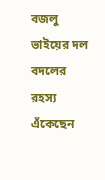বজলু ভাইয়ের দল বদলের রহস্য
এঁকেছেন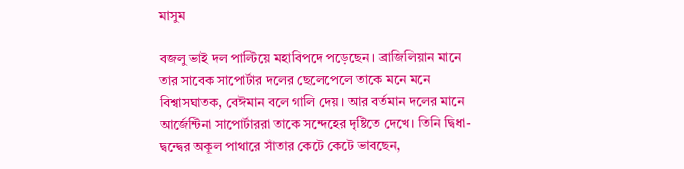মাসুম

বজলু ভাই দল পাল্টিয়ে মহাবিপদে পড়েছেন। ব্রাজিলিয়ান মানে তার সাবেক সাপোর্টার দলের ছেলেপেলে তাকে মনে মনে বিশ্বাসঘাতক, বেঈমান বলে গালি দেয়। আর বর্তমান দলের মানে আর্জেন্টিনা সাপোর্টাররা তাকে সন্দেহের দৃষ্টিতে দেখে। তিনি দ্বিধা-দ্বন্দ্বের অকূল পাথারে সাঁতার কেটে কেটে ভাবছেন,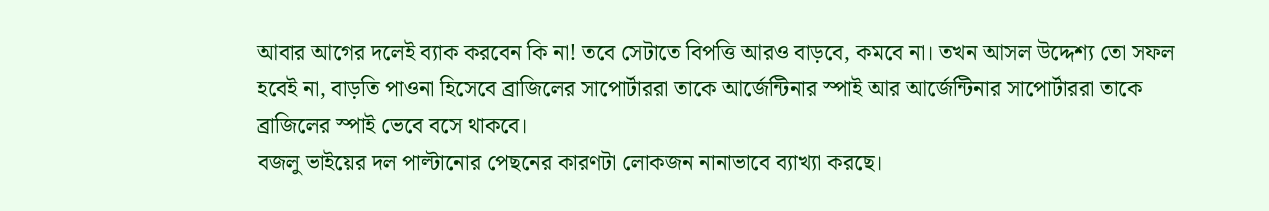আবার আগের দলেই ব্যাক করবেন কি না! তবে সেটাতে বিপত্তি আরও বাড়বে, কমবে না। তখন আসল উদ্দেশ্য তো সফল হবেই না, বাড়তি পাওনা হিসেবে ব্রাজিলের সাপোর্টাররা তাকে আর্জেন্টিনার স্পাই আর আর্জেন্টিনার সাপোর্টাররা তাকে ব্রাজিলের স্পাই ভেবে বসে থাকবে।
বজলু ভাইয়ের দল পাল্টানোর পেছনের কারণটা লোকজন নানাভাবে ব্যাখ্যা করছে।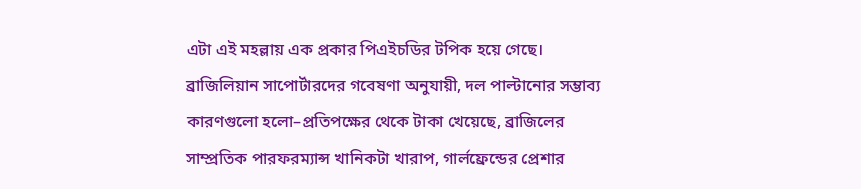এটা এই মহল্লায় এক প্রকার পিএইচডির টপিক হয়ে গেছে।
ব্রাজিলিয়ান সাপোর্টারদের গবেষণা অনুযায়ী, দল পাল্টানোর সম্ভাব্য কারণগুলো হলো–প্রতিপক্ষের থেকে টাকা খেয়েছে, ব্রাজিলের সাম্প্রতিক পারফরম্যান্স খানিকটা খারাপ, গার্লফ্রেন্ডের প্রেশার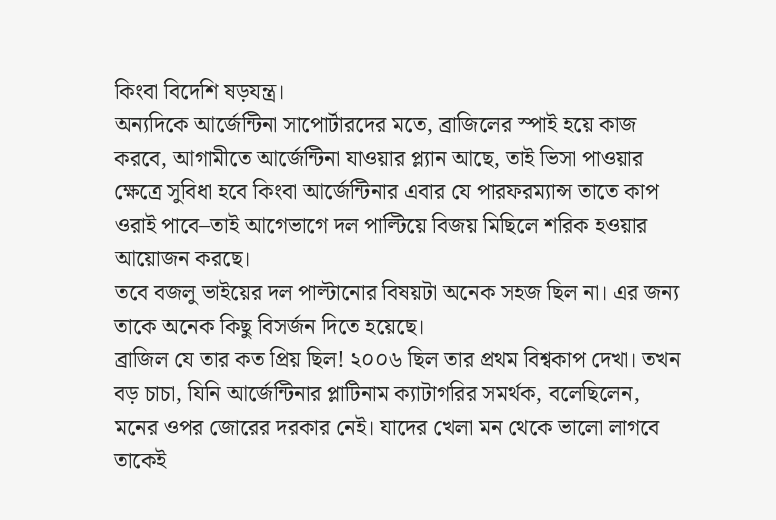কিংবা বিদেশি ষড়যন্ত্র।
অন্যদিকে আর্জেন্টিনা সাপোর্টারদের মতে, ব্রাজিলের স্পাই হয়ে কাজ করবে, আগামীতে আর্জেন্টিনা যাওয়ার প্ল্যান আছে, তাই ভিসা পাওয়ার ক্ষেত্রে সুবিধা হবে কিংবা আর্জেন্টিনার এবার যে পারফরম্যান্স তাতে কাপ ওরাই পাবে–তাই আগেভাগে দল পাল্টিয়ে বিজয় মিছিলে শরিক হওয়ার আয়োজন করছে।
তবে বজলু ভাইয়ের দল পাল্টানোর বিষয়টা অনেক সহজ ছিল না। এর জন্য তাকে অনেক কিছু বিসর্জন দিতে হয়েছে।
ব্রাজিল যে তার কত প্রিয় ছিল! ২০০৬ ছিল তার প্রথম বিশ্বকাপ দেখা। তখন বড় চাচা, যিনি আর্জেন্টিনার প্লাটিনাম ক্যাটাগরির সমর্থক, বলেছিলেন, মনের ওপর জোরের দরকার নেই। যাদের খেলা মন থেকে ভালো লাগবে তাকেই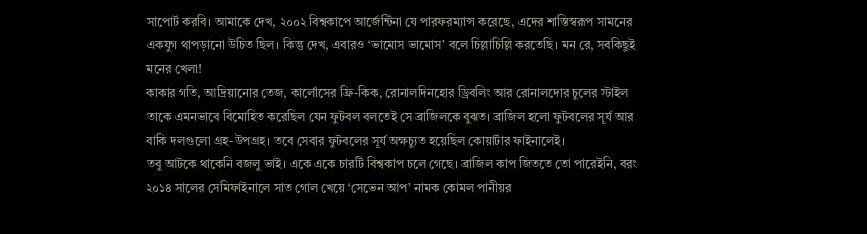সাপোর্ট করবি। আমাকে দেখ, ২০০২ বিশ্বকাপে আর্জেন্টিনা যে পারফরম্যান্স করেছে, এদের শাস্তিস্বরূপ সামনের একযুগ থাপড়ানো উচিত ছিল। কিন্তু দেখ, এবারও ‘ভামোস ভামোস’ বলে চিল্লাচিল্লি করতেছি। মন রে, সবকিছুই মনের খেলা!
কাকার গতি, আদ্রিয়ানোর তেজ, কার্লোসের ফ্রি-কিক, রোনালদিনহোর ড্রিবলিং আর রোনালদোর চুলের স্টাইল তাকে এমনভাবে বিমোহিত করেছিল যেন ফুটবল বলতেই সে ব্রাজিলকে বুঝত। ব্রাজিল হলো ফুটবলের সূর্য আর বাকি দলগুলো গ্রহ-উপগ্রহ। তবে সেবার ফুটবলের সূর্য অক্ষচ্যুত হয়েছিল কোয়ার্টার ফাইনালেই।
তবু আটকে থাকেনি বজলু ভাই। একে একে চারটি বিশ্বকাপ চলে গেছে। ব্রাজিল কাপ জিততে তো পারেইনি, বরং ২০১৪ সালের সেমিফাইনালে সাত গোল খেয়ে ‘সেভেন আপ’ নামক কোমল পানীয়র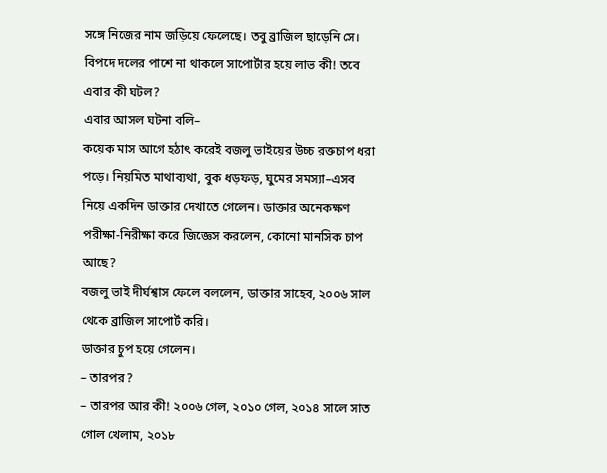সঙ্গে নিজের নাম জড়িয়ে ফেলেছে। তবু ব্রাজিল ছাড়েনি সে। বিপদে দলের পাশে না থাকলে সাপোর্টার হয়ে লাভ কী! তবে এবার কী ঘটল?
এবার আসল ঘটনা বলি–
কয়েক মাস আগে হঠাৎ করেই বজলু ভাইয়ের উচ্চ রক্তচাপ ধরা পড়ে। নিয়মিত মাথাব্যথা, বুক ধড়ফড়, ঘুমের সমস্যা–এসব নিয়ে একদিন ডাক্তার দেখাতে গেলেন। ডাক্তার অনেকক্ষণ পরীক্ষা-নিরীক্ষা করে জিজ্ঞেস করলেন, কোনো মানসিক চাপ আছে?
বজলু ভাই দীর্ঘশ্বাস ফেলে বললেন, ডাক্তার সাহেব, ২০০৬ সাল থেকে ব্রাজিল সাপোর্ট করি।
ডাক্তার চুপ হয়ে গেলেন।
– তারপর?
– তারপর আর কী! ২০০৬ গেল, ২০১০ গেল, ২০১৪ সালে সাত গোল খেলাম, ২০১৮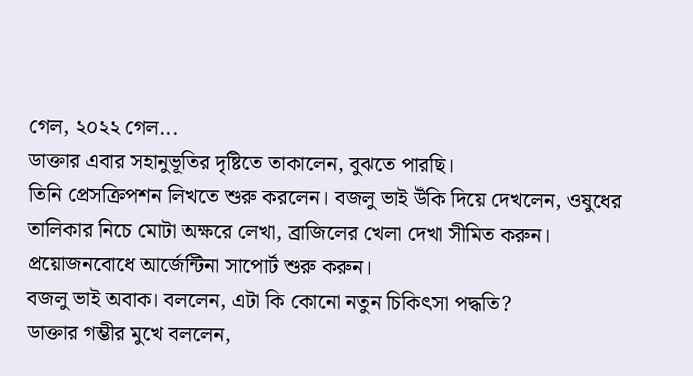গেল, ২০২২ গেল...
ডাক্তার এবার সহানুভূতির দৃষ্টিতে তাকালেন, বুঝতে পারছি।
তিনি প্রেসক্রিপশন লিখতে শুরু করলেন। বজলু ভাই উঁকি দিয়ে দেখলেন, ওষুধের তালিকার নিচে মোটা অক্ষরে লেখা, ব্রাজিলের খেলা দেখা সীমিত করুন। প্রয়োজনবোধে আর্জেন্টিনা সাপোর্ট শুরু করুন।
বজলু ভাই অবাক। বললেন, এটা কি কোনো নতুন চিকিৎসা পদ্ধতি?
ডাক্তার গম্ভীর মুখে বললেন,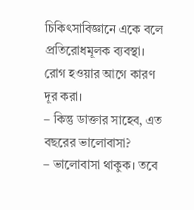চিকিৎসাবিজ্ঞানে একে বলে প্রতিরোধমূলক ব্যবস্থা। রোগ হওয়ার আগে কারণ দূর করা।
– কিন্তু ডাক্তার সাহেব, এত বছরের ভালোবাসা?
– ভালোবাসা থাকুক। তবে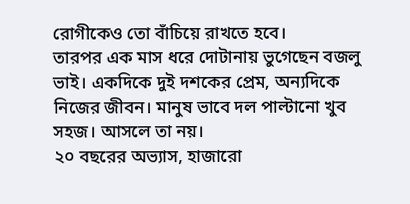রোগীকেও তো বাঁচিয়ে রাখতে হবে।
তারপর এক মাস ধরে দোটানায় ভুগেছেন বজলু ভাই। একদিকে দুই দশকের প্রেম, অন্যদিকে নিজের জীবন। মানুষ ভাবে দল পাল্টানো খুব সহজ। আসলে তা নয়।
২০ বছরের অভ্যাস, হাজারো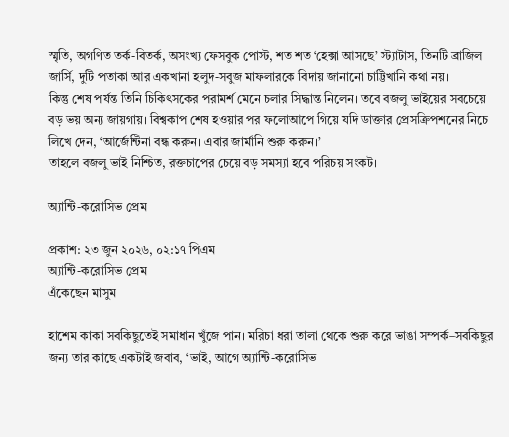স্মৃতি, অগণিত তর্ক-বিতর্ক, অসংখ্য ফেসবুক পোস্ট, শত শত ‘হেক্সা আসছে’ স্ট্যাটাস, তিনটি ব্রাজিল জার্সি, দুটি পতাকা আর একখানা হলুদ-সবুজ মাফলারকে বিদায় জানানো চাট্টিখানি কথা নয়।
কিন্তু শেষ পর্যন্ত তিনি চিকিৎসকের পরামর্শ মেনে চলার সিদ্ধান্ত নিলেন। তবে বজলু ভাইয়ের সবচেয়ে বড় ভয় অন্য জায়গায়। বিশ্বকাপ শেষ হওয়ার পর ফলোআপে গিয়ে যদি ডাক্তার প্রেসক্রিপশনের নিচে লিখে দেন, ‘আর্জেন্টিনা বন্ধ করুন। এবার জার্মানি শুরু করুন।’
তাহলে বজলু ভাই নিশ্চিত, রক্তচাপের চেয়ে বড় সমস্যা হবে পরিচয় সংকট।

অ্যান্টি-করোসিভ প্রেম

প্রকাশ: ২৩ জুন ২০২৬, ০২:১৭ পিএম
অ্যান্টি-করোসিভ প্রেম
এঁকেছেন মাসুম

হাশেম কাকা সবকিছুতেই সমাধান খুঁজে পান। মরিচা ধরা তালা থেকে শুরু করে ভাঙা সম্পর্ক–সবকিছুর জন্য তার কাছে একটাই জবাব, ‘ভাই, আগে অ্যান্টি-করোসিভ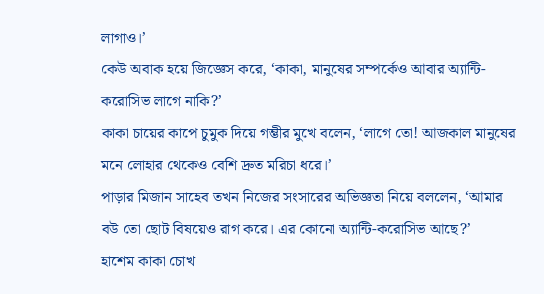লাগাও।’
কেউ অবাক হয়ে জিজ্ঞেস করে, ‘কাকা, মানুষের সম্পর্কেও আবার অ্যান্টি-করোসিভ লাগে নাকি?’
কাকা চায়ের কাপে চুমুক দিয়ে গম্ভীর মুখে বলেন, ‘লাগে তো! আজকাল মানুষের মনে লোহার থেকেও বেশি দ্রুত মরিচা ধরে।’
পাড়ার মিজান সাহেব তখন নিজের সংসারের অভিজ্ঞতা নিয়ে বললেন, ‘আমার বউ তো ছোট বিষয়েও রাগ করে। এর কোনো অ্যান্টি-করোসিভ আছে?’
হাশেম কাকা চোখ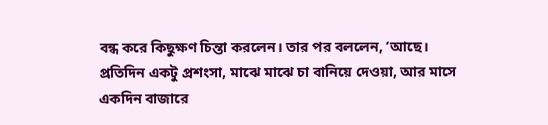বন্ধ করে কিছুক্ষণ চিন্তা করলেন। তার পর বললেন, ‘আছে। প্রতিদিন একটু প্রশংসা, মাঝে মাঝে চা বানিয়ে দেওয়া, আর মাসে একদিন বাজারে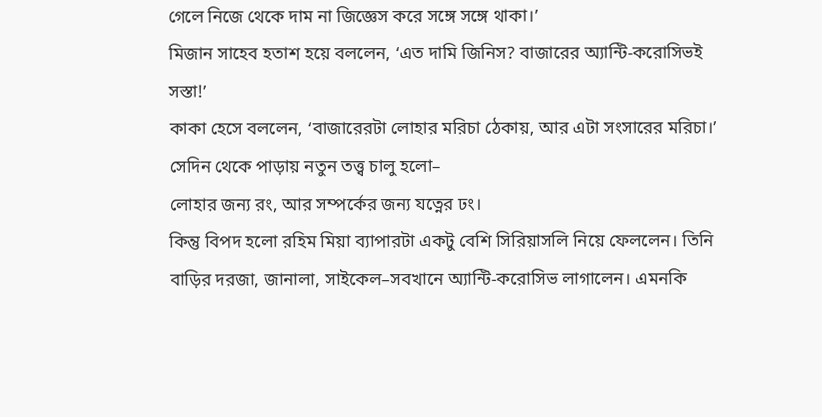গেলে নিজে থেকে দাম না জিজ্ঞেস করে সঙ্গে সঙ্গে থাকা।’
মিজান সাহেব হতাশ হয়ে বললেন, ‘এত দামি জিনিস? বাজারের অ্যান্টি-করোসিভই সস্তা!’
কাকা হেসে বললেন, ‘বাজারেরটা লোহার মরিচা ঠেকায়, আর এটা সংসারের মরিচা।’
সেদিন থেকে পাড়ায় নতুন তত্ত্ব চালু হলো–
লোহার জন্য রং, আর সম্পর্কের জন্য যত্নের ঢং।
কিন্তু বিপদ হলো রহিম মিয়া ব্যাপারটা একটু বেশি সিরিয়াসলি নিয়ে ফেললেন। তিনি বাড়ির দরজা, জানালা, সাইকেল–সবখানে অ্যান্টি-করোসিভ লাগালেন। এমনকি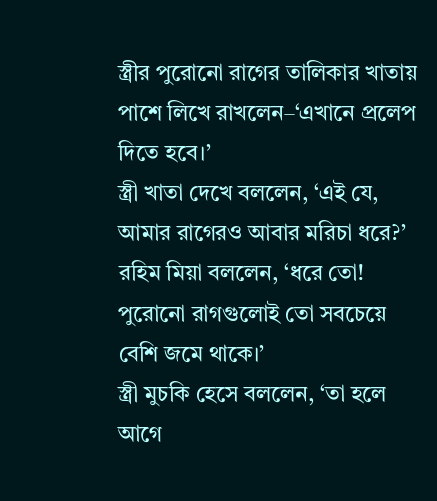স্ত্রীর পুরোনো রাগের তালিকার খাতায় পাশে লিখে রাখলেন–‘এখানে প্রলেপ দিতে হবে।’
স্ত্রী খাতা দেখে বললেন, ‘এই যে, আমার রাগেরও আবার মরিচা ধরে?’
রহিম মিয়া বললেন, ‘ধরে তো! পুরোনো রাগগুলোই তো সবচেয়ে বেশি জমে থাকে।’
স্ত্রী মুচকি হেসে বললেন, ‘তা হলে আগে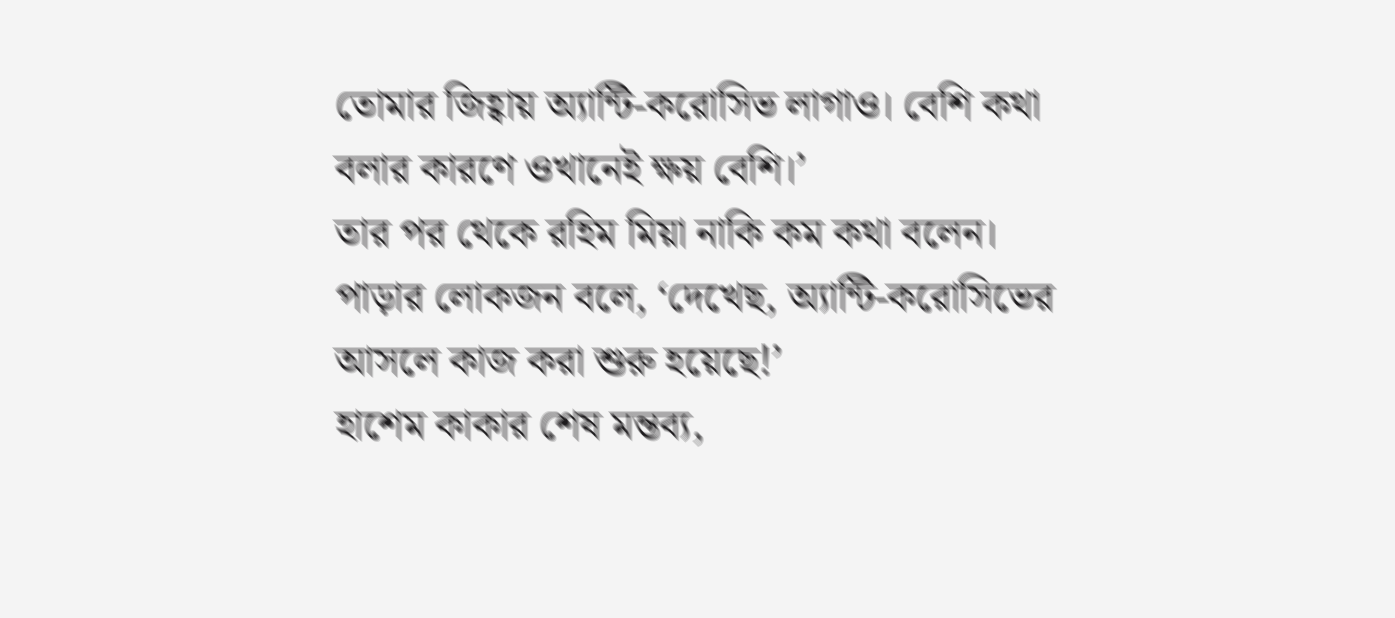তোমার জিহ্বায় অ্যান্টি-করোসিভ লাগাও। বেশি কথা বলার কারণে ওখানেই ক্ষয় বেশি।’
তার পর থেকে রহিম মিয়া নাকি কম কথা বলেন। পাড়ার লোকজন বলে, ‘দেখেছ, অ্যান্টি-করোসিভের আসলে কাজ করা শুরু হয়েছে!’
হাশেম কাকার শেষ মন্তব্য,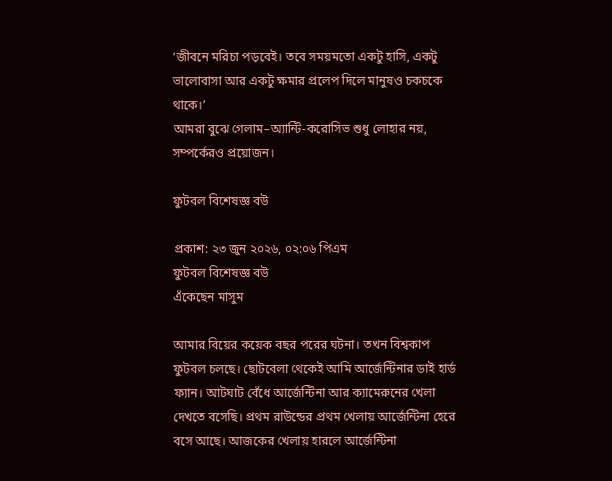‘জীবনে মরিচা পড়বেই। তবে সময়মতো একটু হাসি, একটু ভালোবাসা আর একটু ক্ষমার প্রলেপ দিলে মানুষও চকচকে থাকে।’
আমরা বুঝে গেলাম–অ্যান্টি-করোসিভ শুধু লোহার নয়, সম্পর্কেরও প্রয়োজন।

ফুটবল বিশেষজ্ঞ বউ

প্রকাশ: ২৩ জুন ২০২৬, ০২:০৬ পিএম
ফুটবল বিশেষজ্ঞ বউ
এঁকেছেন মাসুম

আমার বিয়ের কয়েক বছর পরের ঘটনা। তখন বিশ্বকাপ ফুটবল চলছে। ছোটবেলা থেকেই আমি আর্জেন্টিনার ডাই হার্ড ফ্যান। আটঘাট বেঁধে আর্জেন্টিনা আর ক্যামেরুনের খেলা দেখতে বসেছি। প্রথম রাউন্ডের প্রথম খেলায় আর্জেন্টিনা হেরে বসে আছে। আজকের খেলায় হারলে আর্জেন্টিনা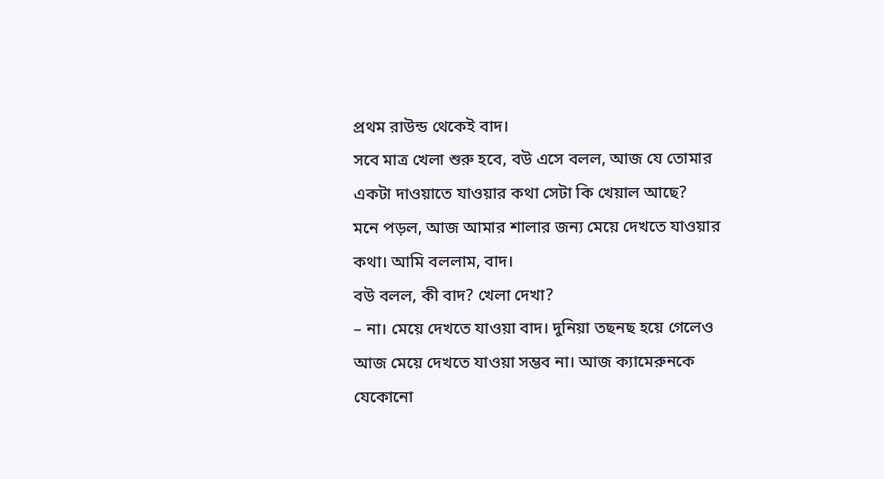প্রথম রাউন্ড থেকেই বাদ।
সবে মাত্র খেলা শুরু হবে, বউ এসে বলল, আজ যে তোমার একটা দাওয়াতে যাওয়ার কথা সেটা কি খেয়াল আছে?
মনে পড়ল, আজ আমার শালার জন্য মেয়ে দেখতে যাওয়ার কথা। আমি বললাম, বাদ।
বউ বলল, কী বাদ? খেলা দেখা?
– না। মেয়ে দেখতে যাওয়া বাদ। দুনিয়া তছনছ হয়ে গেলেও আজ মেয়ে দেখতে যাওয়া সম্ভব না। আজ ক্যামেরুনকে যেকোনো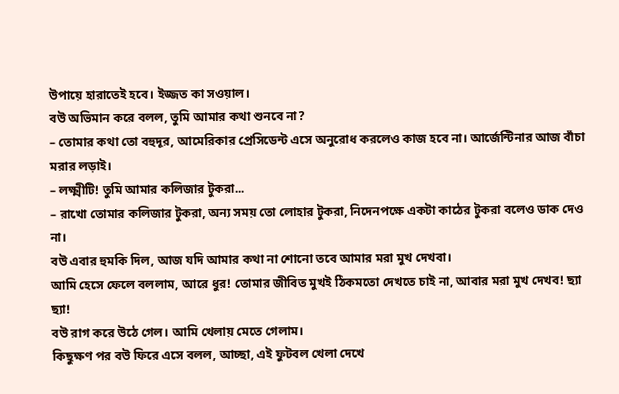উপায়ে হারাতেই হবে। ইজ্জত কা সওয়াল।
বউ অভিমান করে বলল, তুমি আমার কথা শুনবে না?
– তোমার কথা তো বহুদূর, আমেরিকার প্রেসিডেন্ট এসে অনুরোধ করলেও কাজ হবে না। আর্জেন্টিনার আজ বাঁচা মরার লড়াই।
– লক্ষ্মীটি! তুমি আমার কলিজার টুকরা...
– রাখো তোমার কলিজার টুকরা, অন্য সময় তো লোহার টুকরা, নিদেনপক্ষে একটা কাঠের টুকরা বলেও ডাক দেও না।
বউ এবার হুমকি দিল, আজ যদি আমার কথা না শোনো তবে আমার মরা মুখ দেখবা।
আমি হেসে ফেলে বললাম, আরে ধুর! তোমার জীবিত মুখই ঠিকমতো দেখতে চাই না, আবার মরা মুখ দেখব! ছ্যা ছ্যা!
বউ রাগ করে উঠে গেল। আমি খেলায় মেতে গেলাম।
কিছুক্ষণ পর বউ ফিরে এসে বলল, আচ্ছা, এই ফুটবল খেলা দেখে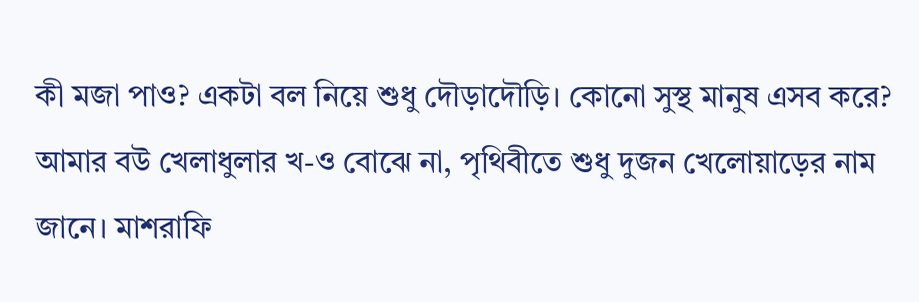কী মজা পাও? একটা বল নিয়ে শুধু দৌড়াদৌড়ি। কোনো সুস্থ মানুষ এসব করে?
আমার বউ খেলাধুলার খ-ও বোঝে না, পৃথিবীতে শুধু দুজন খেলোয়াড়ের নাম জানে। মাশরাফি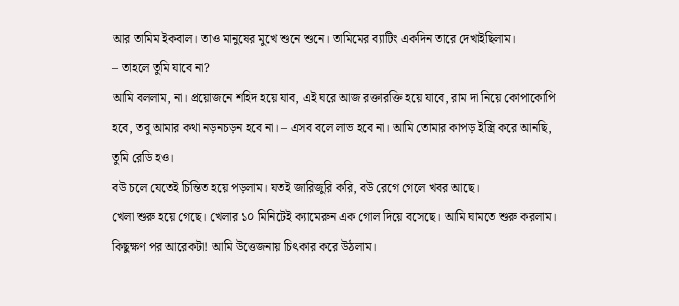আর তামিম ইকবাল। তাও মানুষের মুখে শুনে শুনে। তামিমের ব্যাটিং একদিন তারে দেখাইছিলাম।
– তাহলে তুমি যাবে না?
আমি বললাম, না। প্রয়োজনে শহিদ হয়ে যাব, এই ঘরে আজ রক্তারক্তি হয়ে যাবে, রাম দা নিয়ে কোপাকোপি হবে, তবু আমার কথা নড়নচড়ন হবে না। – এসব বলে লাভ হবে না। আমি তোমার কাপড় ইস্ত্রি করে আনছি, তুমি রেডি হও।
বউ চলে যেতেই চিন্তিত হয়ে পড়লাম। যতই জারিজুরি করি, বউ রেগে গেলে খবর আছে।
খেলা শুরু হয়ে গেছে। খেলার ১০ মিনিটেই ক্যামেরুন এক গোল দিয়ে বসেছে। আমি ঘামতে শুরু করলাম। কিছুক্ষণ পর আরেকটা! আমি উত্তেজনায় চিৎকার করে উঠলাম।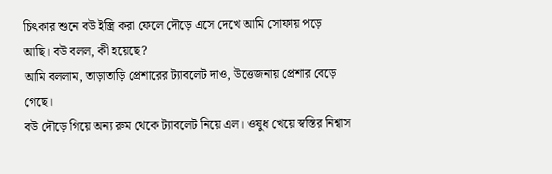চিৎকার শুনে বউ ইস্ত্রি করা ফেলে দৌড়ে এসে দেখে আমি সোফায় পড়ে আছি। বউ বলল, কী হয়েছে?
আমি বললাম, তাড়াতাড়ি প্রেশারের ট্যাবলেট দাও, উত্তেজনায় প্রেশার বেড়ে গেছে।
বউ দৌড়ে গিয়ে অন্য রুম থেকে ট্যাবলেট নিয়ে এল। ওষুধ খেয়ে স্বস্তির নিশ্বাস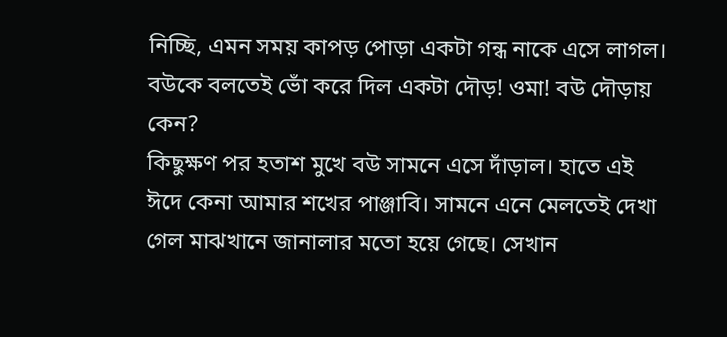নিচ্ছি, এমন সময় কাপড় পোড়া একটা গন্ধ নাকে এসে লাগল। বউকে বলতেই ভোঁ করে দিল একটা দৌড়! ওমা! বউ দৌড়ায় কেন?
কিছুক্ষণ পর হতাশ মুখে বউ সামনে এসে দাঁড়াল। হাতে এই ঈদে কেনা আমার শখের পাঞ্জাবি। সামনে এনে মেলতেই দেখা গেল মাঝখানে জানালার মতো হয়ে গেছে। সেখান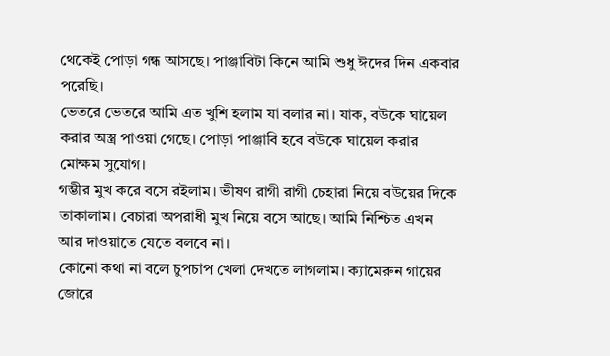থেকেই পোড়া গন্ধ আসছে। পাঞ্জাবিটা কিনে আমি শুধু ঈদের দিন একবার পরেছি।
ভেতরে ভেতরে আমি এত খুশি হলাম যা বলার না। যাক, বউকে ঘায়েল করার অস্ত্র পাওয়া গেছে। পোড়া পাঞ্জাবি হবে বউকে ঘায়েল করার মোক্ষম সুযোগ।
গম্ভীর মুখ করে বসে রইলাম। ভীষণ রাগী রাগী চেহারা নিয়ে বউয়ের দিকে তাকালাম। বেচারা অপরাধী মুখ নিয়ে বসে আছে। আমি নিশ্চিত এখন আর দাওয়াতে যেতে বলবে না।
কোনো কথা না বলে চুপচাপ খেলা দেখতে লাগলাম। ক্যামেরুন গায়ের জোরে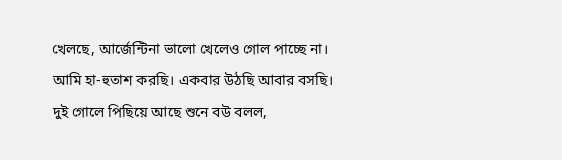খেলছে, আর্জেন্টিনা ভালো খেলেও গোল পাচ্ছে না। আমি হা-হুতাশ করছি। একবার উঠছি আবার বসছি।
দুই গোলে পিছিয়ে আছে শুনে বউ বলল,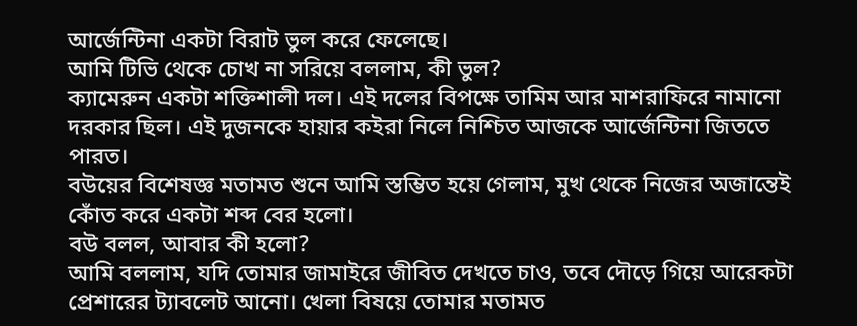আর্জেন্টিনা একটা বিরাট ভুল করে ফেলেছে।
আমি টিভি থেকে চোখ না সরিয়ে বললাম, কী ভুল?
ক্যামেরুন একটা শক্তিশালী দল। এই দলের বিপক্ষে তামিম আর মাশরাফিরে নামানো দরকার ছিল। এই দুজনকে হায়ার কইরা নিলে নিশ্চিত আজকে আর্জেন্টিনা জিততে পারত।
বউয়ের বিশেষজ্ঞ মতামত শুনে আমি স্তম্ভিত হয়ে গেলাম, মুখ থেকে নিজের অজান্তেই কোঁত করে একটা শব্দ বের হলো।
বউ বলল, আবার কী হলো?
আমি বললাম, যদি তোমার জামাইরে জীবিত দেখতে চাও, তবে দৌড়ে গিয়ে আরেকটা প্রেশারের ট্যাবলেট আনো। খেলা বিষয়ে তোমার মতামত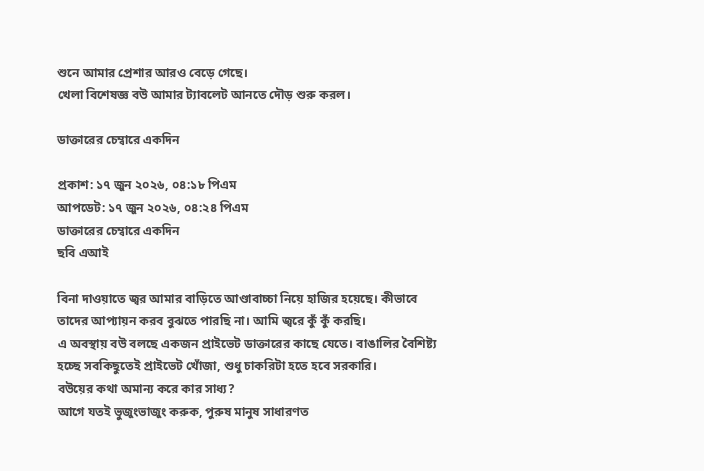শুনে আমার প্রেশার আরও বেড়ে গেছে।
খেলা বিশেষজ্ঞ বউ আমার ট্যাবলেট আনতে দৌড় শুরু করল।

ডাক্তারের চেম্বারে একদিন

প্রকাশ: ১৭ জুন ২০২৬, ০৪:১৮ পিএম
আপডেট: ১৭ জুন ২০২৬, ০৪:২৪ পিএম
ডাক্তারের চেম্বারে একদিন
ছবি এআই

বিনা দাওয়াতে জ্বর আমার বাড়িতে আণ্ডাবাচ্চা নিয়ে হাজির হয়েছে। কীভাবে তাদের আপ্যায়ন করব বুঝতে পারছি না। আমি জ্বরে কুঁ কুঁ করছি।
এ অবস্থায় বউ বলছে একজন প্রাইভেট ডাক্তারের কাছে যেতে। বাঙালির বৈশিষ্ট্য হচ্ছে সবকিছুতেই প্রাইভেট খোঁজা, শুধু চাকরিটা হতে হবে সরকারি।
বউয়ের কথা অমান্য করে কার সাধ্য?
আগে যতই ভুজুংভাজুং করুক, পুরুষ মানুষ সাধারণত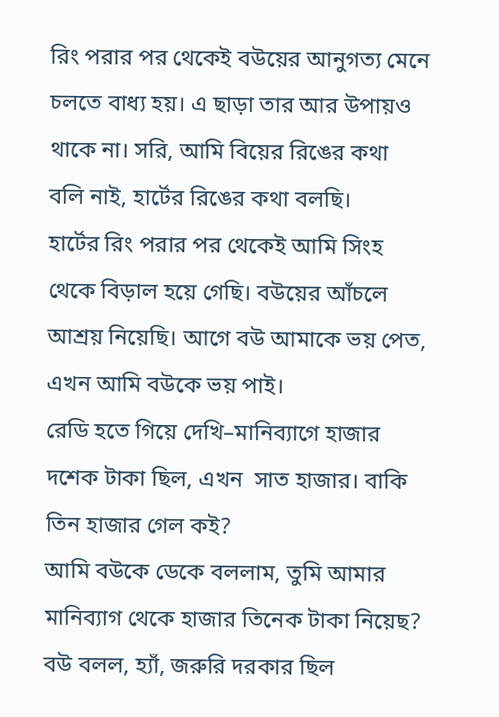রিং পরার পর থেকেই বউয়ের আনুগত্য মেনে চলতে বাধ্য হয়। এ ছাড়া তার আর উপায়ও থাকে না। সরি, আমি বিয়ের রিঙের কথা বলি নাই, হার্টের রিঙের কথা বলছি।
হার্টের রিং পরার পর থেকেই আমি সিংহ থেকে বিড়াল হয়ে গেছি। বউয়ের আঁচলে আশ্রয় নিয়েছি। আগে বউ আমাকে ভয় পেত, এখন আমি বউকে ভয় পাই।
রেডি হতে গিয়ে দেখি–মানিব্যাগে হাজার দশেক টাকা ছিল, এখন  সাত হাজার। বাকি তিন হাজার গেল কই?
আমি বউকে ডেকে বললাম, তুমি আমার মানিব্যাগ থেকে হাজার তিনেক টাকা নিয়েছ?
বউ বলল, হ্যাঁ, জরুরি দরকার ছিল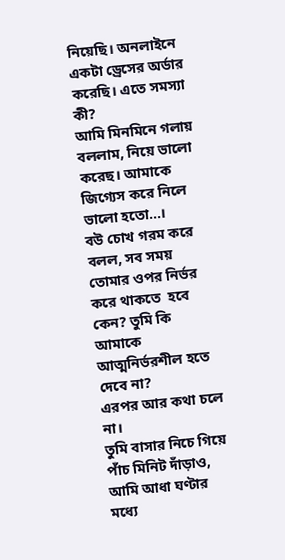নিয়েছি। অনলাইনে একটা ড্রেসের অর্ডার করেছি। এতে সমস্যা কী?
আমি মিনমিনে গলায় বললাম, নিয়ে ভালো করেছ। আমাকে জিগ্যেস করে নিলে ভালো হতো...।
বউ চোখ গরম করে বলল, সব সময় তোমার ওপর নির্ভর করে থাকতে  হবে কেন? তুমি কি আমাকে আত্মনির্ভরশীল হতে দেবে না?
এরপর আর কথা চলে না।
তুমি বাসার নিচে গিয়ে পাঁচ মিনিট দাঁড়াও, আমি আধা ঘণ্টার মধ্যে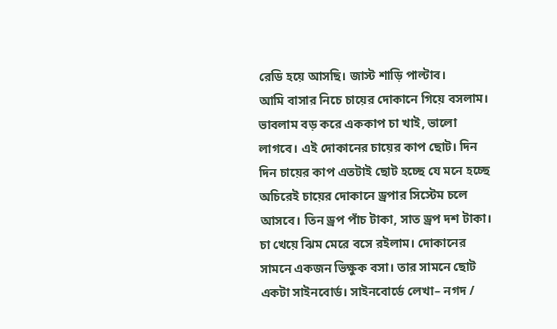রেডি হয়ে আসছি। জাস্ট শাড়ি পাল্টাব।
আমি বাসার নিচে চায়ের দোকানে গিয়ে বসলাম। ভাবলাম বড় করে এককাপ চা খাই, ভালো লাগবে। এই দোকানের চায়ের কাপ ছোট। দিন দিন চায়ের কাপ এতটাই ছোট হচ্ছে যে মনে হচ্ছে অচিরেই চায়ের দোকানে ড্রপার সিস্টেম চলে আসবে। তিন ড্রপ পাঁচ টাকা, সাত ড্রপ দশ টাকা।
চা খেয়ে ঝিম মেরে বসে রইলাম। দোকানের সামনে একজন ভিক্ষুক বসা। তার সামনে ছোট একটা সাইনবোর্ড। সাইনবোর্ডে লেখা– নগদ /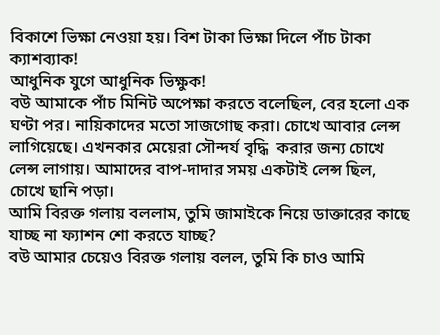বিকাশে ভিক্ষা নেওয়া হয়। বিশ টাকা ভিক্ষা দিলে পাঁচ টাকা ক্যাশব্যাক!
আধুনিক যুগে আধুনিক ভিক্ষুক!
বউ আমাকে পাঁচ মিনিট অপেক্ষা করতে বলেছিল, বের হলো এক ঘণ্টা পর। নায়িকাদের মতো সাজগোছ করা। চোখে আবার লেন্স লাগিয়েছে। এখনকার মেয়েরা সৌন্দর্য বৃদ্ধি  করার জন্য চোখে লেন্স লাগায়। আমাদের বাপ-দাদার সময় একটাই লেন্স ছিল, চোখে ছানি পড়া।
আমি বিরক্ত গলায় বললাম, তুমি জামাইকে নিয়ে ডাক্তারের কাছে যাচ্ছ না ফ্যাশন শো করতে যাচ্ছ?
বউ আমার চেয়েও বিরক্ত গলায় বলল, তুমি কি চাও আমি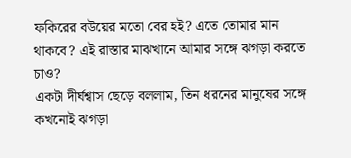ফকিরের বউয়ের মতো বের হই? এতে তোমার মান থাকবে? এই রাস্তার মাঝখানে আমার সঙ্গে ঝগড়া করতে চাও?
একটা দীর্ঘশ্বাস ছেড়ে বললাম, তিন ধরনের মানুষের সঙ্গে কখনোই ঝগড়া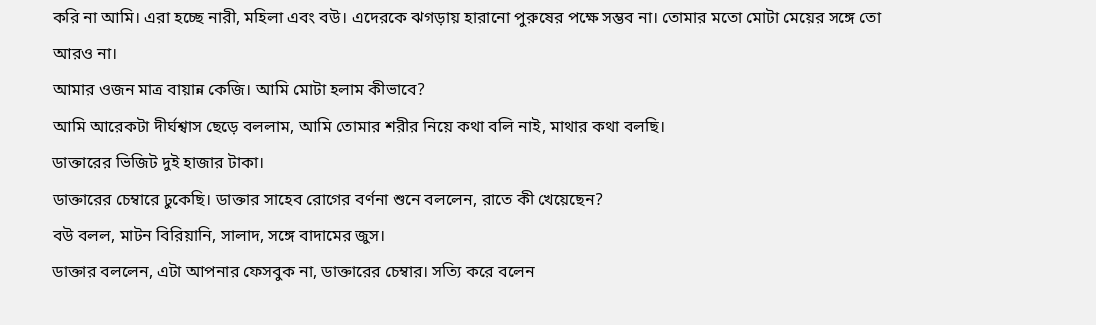করি না আমি। এরা হচ্ছে নারী, মহিলা এবং বউ। এদেরকে ঝগড়ায় হারানো পুরুষের পক্ষে সম্ভব না। তোমার মতো মোটা মেয়ের সঙ্গে তো আরও না।
আমার ওজন মাত্র বায়ান্ন কেজি। আমি মোটা হলাম কীভাবে?
আমি আরেকটা দীর্ঘশ্বাস ছেড়ে বললাম, আমি তোমার শরীর নিয়ে কথা বলি নাই, মাথার কথা বলছি।
ডাক্তারের ভিজিট দুই হাজার টাকা।
ডাক্তারের চেম্বারে ঢুকেছি। ডাক্তার সাহেব রোগের বর্ণনা শুনে বললেন, রাতে কী খেয়েছেন?
বউ বলল, মাটন বিরিয়ানি, সালাদ, সঙ্গে বাদামের জুস।
ডাক্তার বললেন, এটা আপনার ফেসবুক না, ডাক্তারের চেম্বার। সত্যি করে বলেন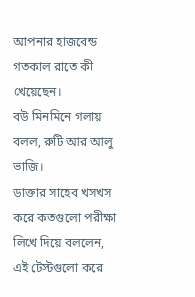আপনার হাজবেন্ড গতকাল রাতে কী খেয়েছেন।
বউ মিনমিনে গলায় বলল, রুটি আর আলু ভাজি।
ডাক্তার সাহেব খসখস করে কতগুলো পরীক্ষা লিখে দিয়ে বললেন, এই টেস্টগুলো করে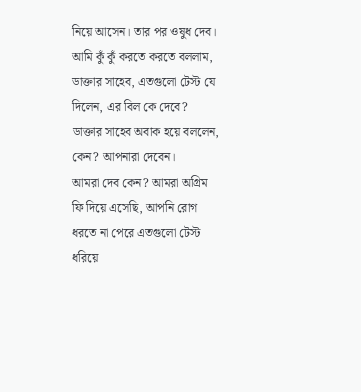নিয়ে আসেন। তার পর ওষুধ দেব।
আমি কুঁ কুঁ করতে করতে বললাম, ডাক্তার সাহেব, এতগুলো টেস্ট যে দিলেন, এর বিল কে দেবে?
ডাক্তার সাহেব অবাক হয়ে বললেন, কেন? আপনারা দেবেন।
আমরা দেব কেন? আমরা অগ্রিম ফি দিয়ে এসেছি, আপনি রোগ ধরতে না পেরে এতগুলো টেস্ট ধরিয়ে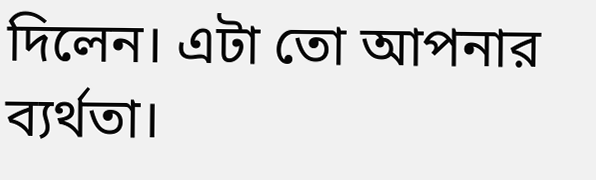দিলেন। এটা তো আপনার ব্যর্থতা।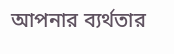আপনার ব্যর্থতার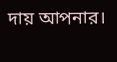দায় আপনার।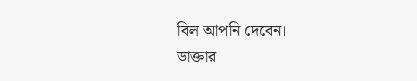বিল আপনি দেবেন।
ডাক্তার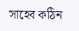সাহেব কঠিন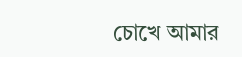চোখে আমার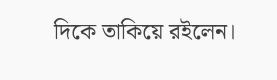দিকে তাকিয়ে রইলেন।